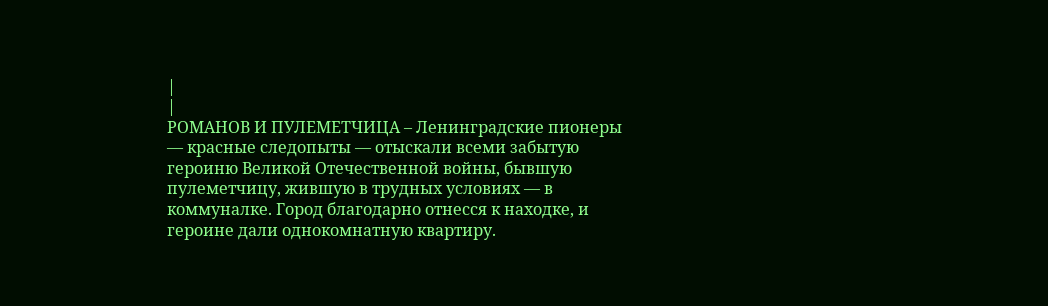|
|
РОМАНОВ И ПУЛЕМЕТЧИЦА – Ленинградские пионеры — красные следопыты — отыскали всеми забытую героиню Великой Отечественной войны, бывшую пулеметчицу, жившую в трудных условиях — в коммуналке. Город благодарно отнесся к находке, и героине дали однокомнатную квартиру.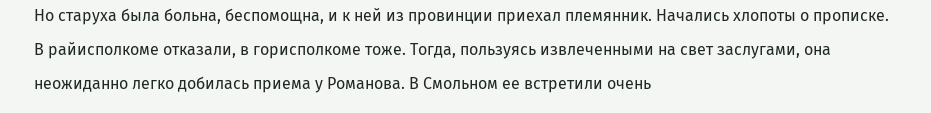Но старуха была больна, беспомощна, и к ней из провинции приехал племянник. Начались хлопоты о прописке. В райисполкоме отказали, в горисполкоме тоже. Тогда, пользуясь извлеченными на свет заслугами, она неожиданно легко добилась приема у Романова. В Смольном ее встретили очень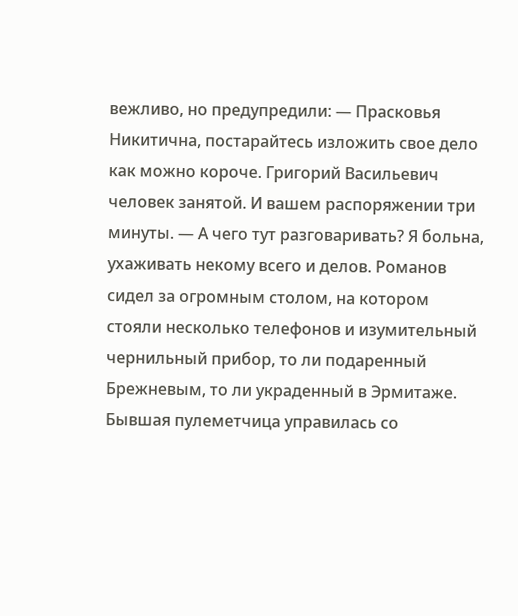вежливо, но предупредили: — Прасковья Никитична, постарайтесь изложить свое дело как можно короче. Григорий Васильевич человек занятой. И вашем распоряжении три минуты. — А чего тут разговаривать? Я больна, ухаживать некому всего и делов. Романов сидел за огромным столом, на котором стояли несколько телефонов и изумительный чернильный прибор, то ли подаренный Брежневым, то ли украденный в Эрмитаже. Бывшая пулеметчица управилась со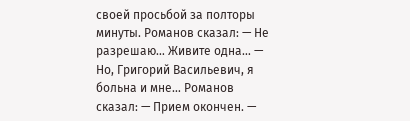своей просьбой за полторы минуты. Романов сказал: — Не разрешаю… Живите одна… — Но, Григорий Васильевич, я больна и мне… Романов сказал: — Прием окончен. —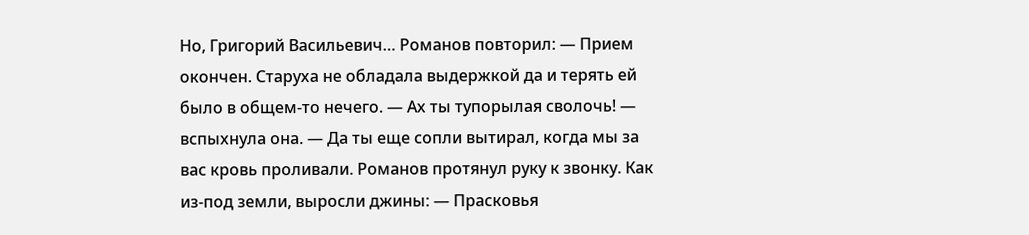Но, Григорий Васильевич… Романов повторил: — Прием окончен. Старуха не обладала выдержкой да и терять ей было в общем-то нечего. — Ах ты тупорылая сволочь! — вспыхнула она. — Да ты еще сопли вытирал, когда мы за вас кровь проливали. Романов протянул руку к звонку. Как из-под земли, выросли джины: — Прасковья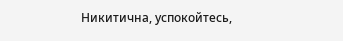Никитична, успокойтесь,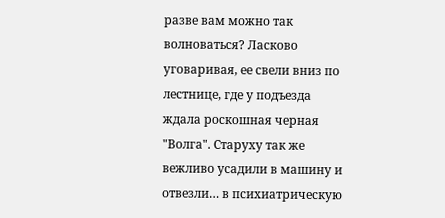разве вам можно так волноваться? Ласково уговаривая, ее свели вниз по лестнице, где у подъезда ждала роскошная черная "Волга". Старуху так же вежливо усадили в машину и отвезли… в психиатрическую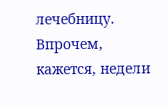лечебницу. Впрочем, кажется, недели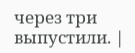через три выпустили. |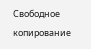Свободное копирование